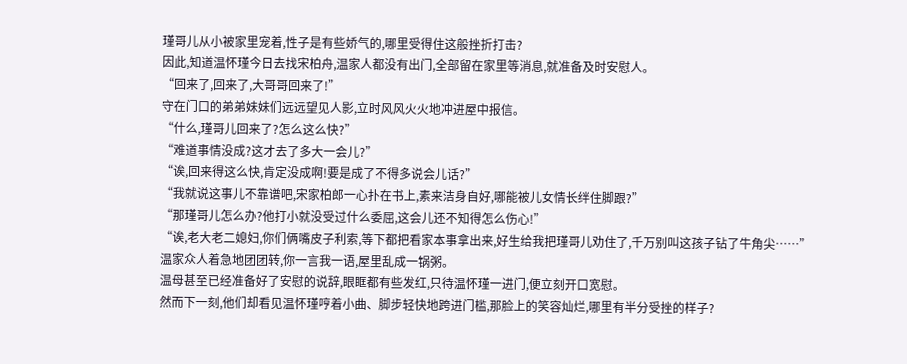瑾哥儿从小被家里宠着,性子是有些娇气的,哪里受得住这般挫折打击?
因此,知道温怀瑾今日去找宋柏舟,温家人都没有出门,全部留在家里等消息,就准备及时安慰人。
“回来了,回来了,大哥哥回来了!”
守在门口的弟弟妹妹们远远望见人影,立时风风火火地冲进屋中报信。
“什么,瑾哥儿回来了?怎么这么快?”
“难道事情没成?这才去了多大一会儿?”
“诶,回来得这么快,肯定没成啊!要是成了不得多说会儿话?”
“我就说这事儿不靠谱吧,宋家柏郎一心扑在书上,素来洁身自好,哪能被儿女情长绊住脚跟?”
“那瑾哥儿怎么办?他打小就没受过什么委屈,这会儿还不知得怎么伤心!”
“诶,老大老二媳妇,你们俩嘴皮子利索,等下都把看家本事拿出来,好生给我把瑾哥儿劝住了,千万别叫这孩子钻了牛角尖……”
温家众人着急地团团转,你一言我一语,屋里乱成一锅粥。
温母甚至已经准备好了安慰的说辞,眼眶都有些发红,只待温怀瑾一进门,便立刻开口宽慰。
然而下一刻,他们却看见温怀瑾哼着小曲、脚步轻快地跨进门槛,那脸上的笑容灿烂,哪里有半分受挫的样子?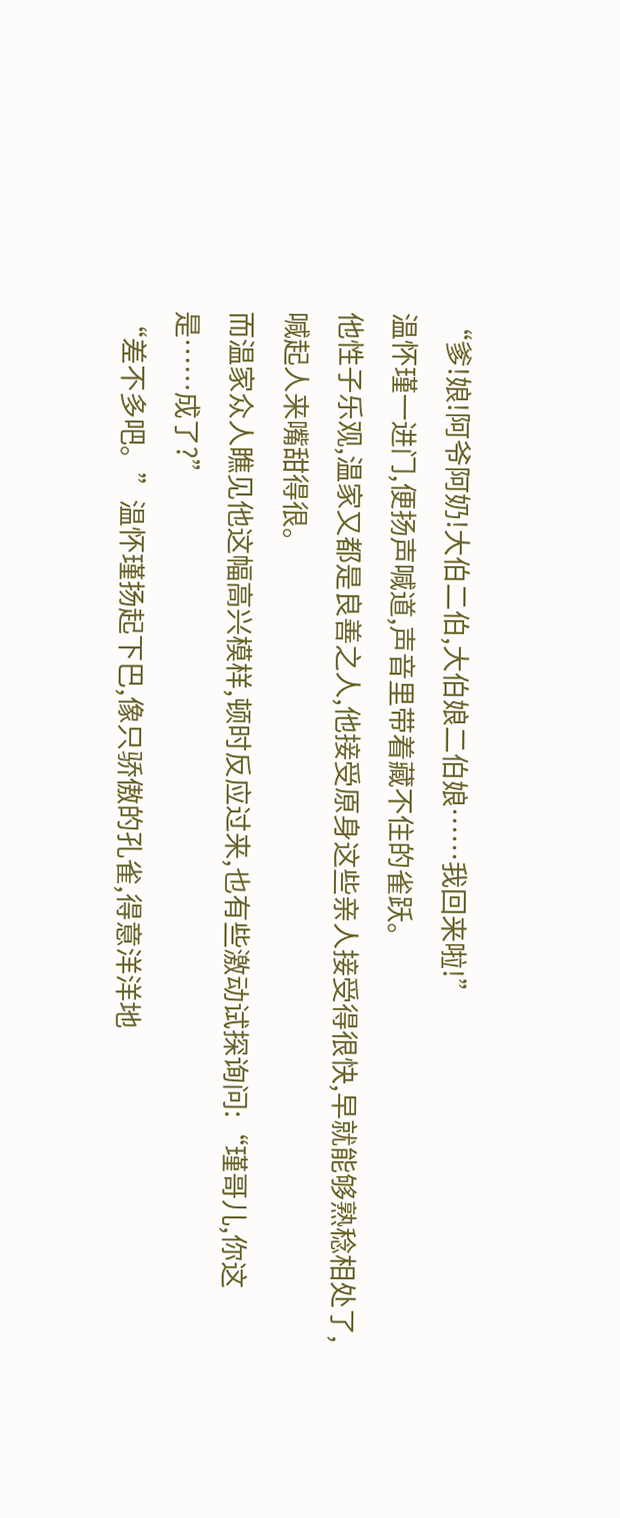“爹!娘!阿爷阿奶!大伯二伯,大伯娘二伯娘……我回来啦!”
温怀瑾一进门,便扬声喊道,声音里带着藏不住的雀跃。
他性子乐观,温家又都是良善之人,他接受原身这些亲人接受得很快,早就能够熟稔相处了,喊起人来嘴甜得很。
而温家众人瞧见他这幅高兴模样,顿时反应过来,也有些激动试探询问:“瑾哥儿,你这是……成了?”
“差不多吧。”温怀瑾扬起下巴,像只骄傲的孔雀,得意洋洋地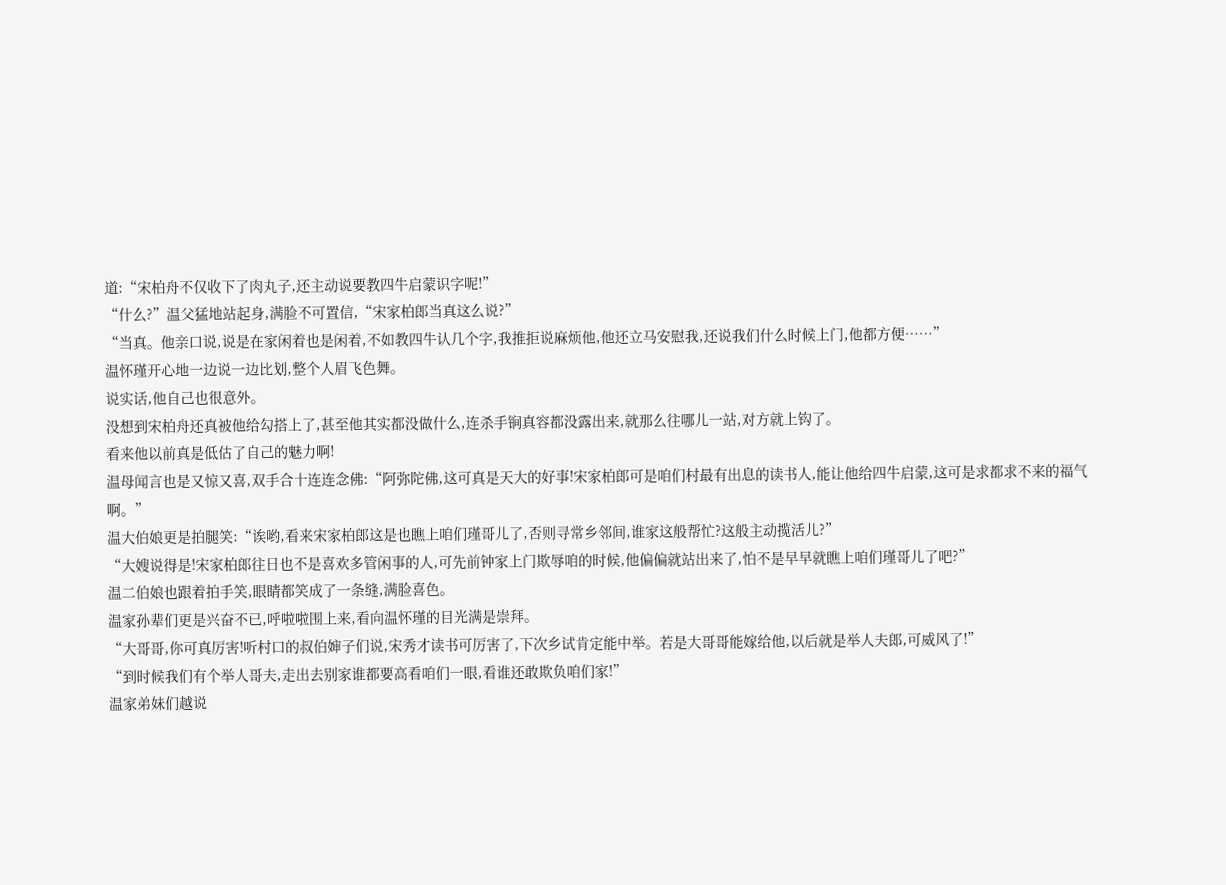道:“宋柏舟不仅收下了肉丸子,还主动说要教四牛启蒙识字呢!”
“什么?”温父猛地站起身,满脸不可置信,“宋家柏郎当真这么说?”
“当真。他亲口说,说是在家闲着也是闲着,不如教四牛认几个字,我推拒说麻烦他,他还立马安慰我,还说我们什么时候上门,他都方便……”
温怀瑾开心地一边说一边比划,整个人眉飞色舞。
说实话,他自己也很意外。
没想到宋柏舟还真被他给勾搭上了,甚至他其实都没做什么,连杀手锏真容都没露出来,就那么往哪儿一站,对方就上钩了。
看来他以前真是低估了自己的魅力啊!
温母闻言也是又惊又喜,双手合十连连念佛:“阿弥陀佛,这可真是天大的好事!宋家柏郎可是咱们村最有出息的读书人,能让他给四牛启蒙,这可是求都求不来的福气啊。”
温大伯娘更是拍腿笑:“诶哟,看来宋家柏郎这是也瞧上咱们瑾哥儿了,否则寻常乡邻间,谁家这般帮忙?这般主动揽活儿?”
“大嫂说得是!宋家柏郎往日也不是喜欢多管闲事的人,可先前钟家上门欺辱咱的时候,他偏偏就站出来了,怕不是早早就瞧上咱们瑾哥儿了吧?”
温二伯娘也跟着拍手笑,眼睛都笑成了一条缝,满脸喜色。
温家孙辈们更是兴奋不已,呼啦啦围上来,看向温怀瑾的目光满是崇拜。
“大哥哥,你可真厉害!听村口的叔伯婶子们说,宋秀才读书可厉害了,下次乡试肯定能中举。若是大哥哥能嫁给他,以后就是举人夫郎,可威风了!”
“到时候我们有个举人哥夫,走出去别家谁都要高看咱们一眼,看谁还敢欺负咱们家!”
温家弟妹们越说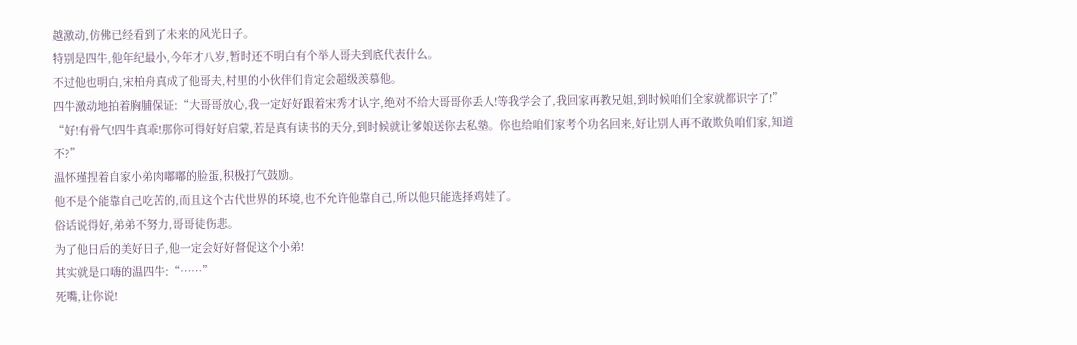越激动,仿佛已经看到了未来的风光日子。
特别是四牛,他年纪最小,今年才八岁,暂时还不明白有个举人哥夫到底代表什么。
不过他也明白,宋柏舟真成了他哥夫,村里的小伙伴们肯定会超级羡慕他。
四牛激动地拍着胸脯保证:“大哥哥放心,我一定好好跟着宋秀才认字,绝对不给大哥哥你丢人!等我学会了,我回家再教兄姐,到时候咱们全家就都识字了!”
“好!有骨气!四牛真乖!那你可得好好启蒙,若是真有读书的天分,到时候就让爹娘送你去私塾。你也给咱们家考个功名回来,好让别人再不敢欺负咱们家,知道不?”
温怀瑾捏着自家小弟肉嘟嘟的脸蛋,积极打气鼓励。
他不是个能靠自己吃苦的,而且这个古代世界的环境,也不允许他靠自己,所以他只能选择鸡娃了。
俗话说得好,弟弟不努力,哥哥徒伤悲。
为了他日后的美好日子,他一定会好好督促这个小弟!
其实就是口嗨的温四牛:“……”
死嘴,让你说!